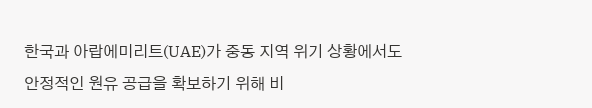한국과 아랍에미리트(UAE)가 중동 지역 위기 상황에서도 안정적인 원유 공급을 확보하기 위해 비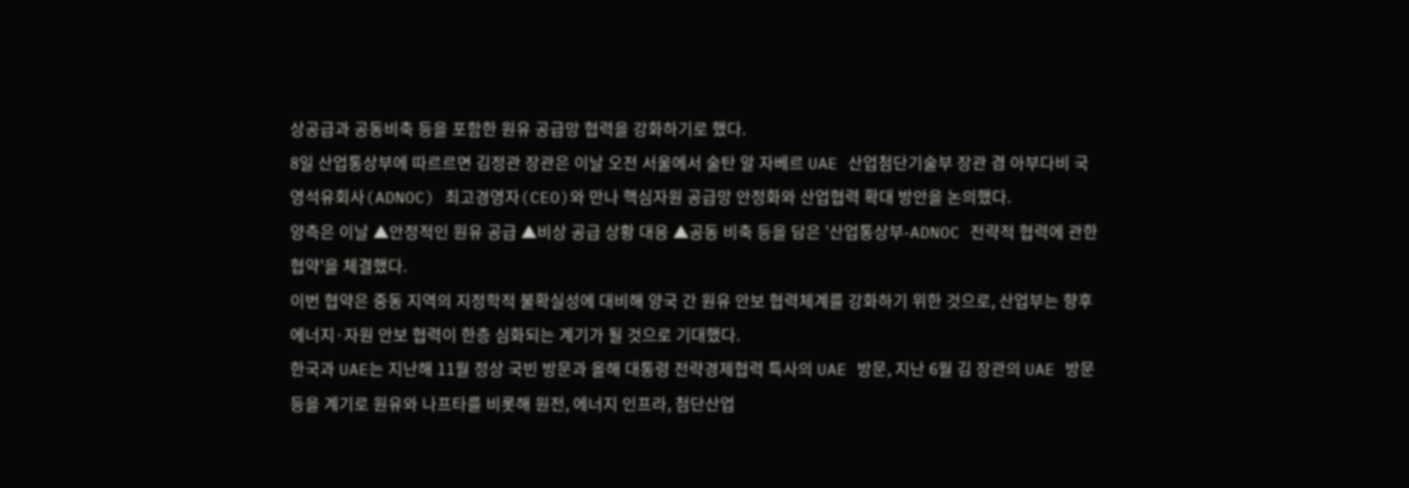상공급과 공동비축 등을 포함한 원유 공급망 협력을 강화하기로 했다.
8일 산업통상부에 따르르면 김정관 장관은 이날 오전 서울에서 술탄 알 자베르 UAE 산업첨단기술부 장관 겸 아부다비 국영석유회사(ADNOC) 최고경영자(CEO)와 만나 핵심자원 공급망 안정화와 산업협력 확대 방안을 논의했다.
양측은 이날 ▲안정적인 원유 공급 ▲비상 공급 상황 대응 ▲공동 비축 등을 담은 '산업통상부-ADNOC 전략적 협력에 관한 협약'을 체결했다.
이번 협약은 중동 지역의 지정학적 불확실성에 대비해 양국 간 원유 안보 협력체계를 강화하기 위한 것으로, 산업부는 향후 에너지·자원 안보 협력이 한층 심화되는 계기가 될 것으로 기대했다.
한국과 UAE는 지난해 11월 정상 국빈 방문과 올해 대통령 전략경제협력 특사의 UAE 방문, 지난 6월 김 장관의 UAE 방문 등을 계기로 원유와 나프타를 비롯해 원전, 에너지 인프라, 첨단산업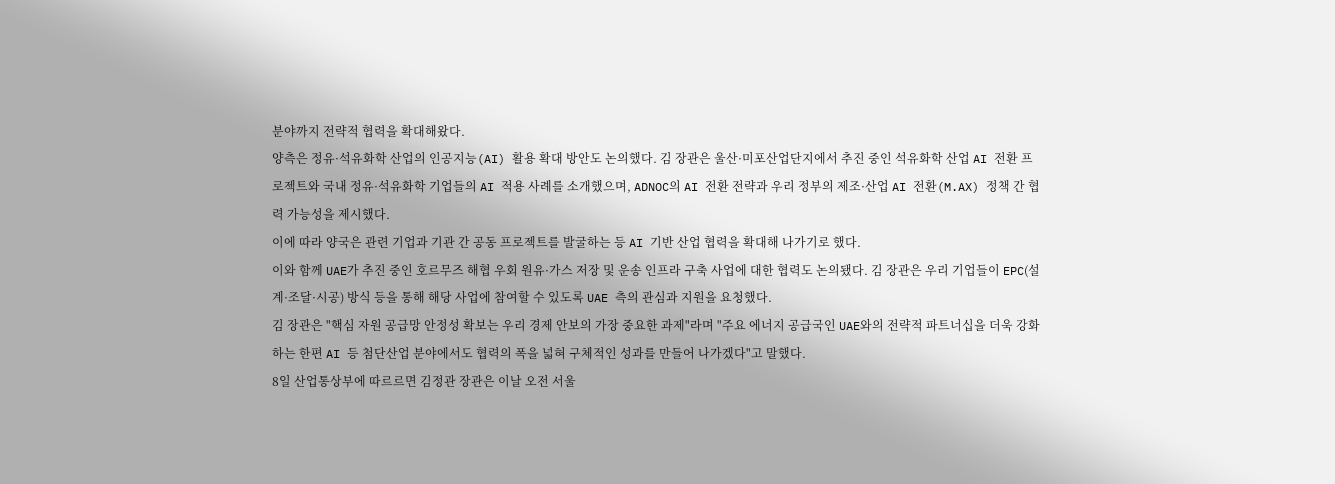분야까지 전략적 협력을 확대해왔다.
양측은 정유·석유화학 산업의 인공지능(AI) 활용 확대 방안도 논의했다. 김 장관은 울산·미포산업단지에서 추진 중인 석유화학 산업 AI 전환 프로젝트와 국내 정유·석유화학 기업들의 AI 적용 사례를 소개했으며, ADNOC의 AI 전환 전략과 우리 정부의 제조·산업 AI 전환(M.AX) 정책 간 협력 가능성을 제시했다.
이에 따라 양국은 관련 기업과 기관 간 공동 프로젝트를 발굴하는 등 AI 기반 산업 협력을 확대해 나가기로 했다.
이와 함께 UAE가 추진 중인 호르무즈 해협 우회 원유·가스 저장 및 운송 인프라 구축 사업에 대한 협력도 논의됐다. 김 장관은 우리 기업들이 EPC(설계·조달·시공) 방식 등을 통해 해당 사업에 참여할 수 있도록 UAE 측의 관심과 지원을 요청했다.
김 장관은 "핵심 자원 공급망 안정성 확보는 우리 경제 안보의 가장 중요한 과제"라며 "주요 에너지 공급국인 UAE와의 전략적 파트너십을 더욱 강화하는 한편 AI 등 첨단산업 분야에서도 협력의 폭을 넓혀 구체적인 성과를 만들어 나가겠다"고 말했다.
8일 산업통상부에 따르르면 김정관 장관은 이날 오전 서울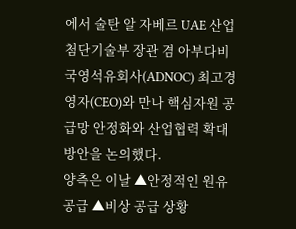에서 술탄 알 자베르 UAE 산업첨단기술부 장관 겸 아부다비 국영석유회사(ADNOC) 최고경영자(CEO)와 만나 핵심자원 공급망 안정화와 산업협력 확대 방안을 논의했다.
양측은 이날 ▲안정적인 원유 공급 ▲비상 공급 상황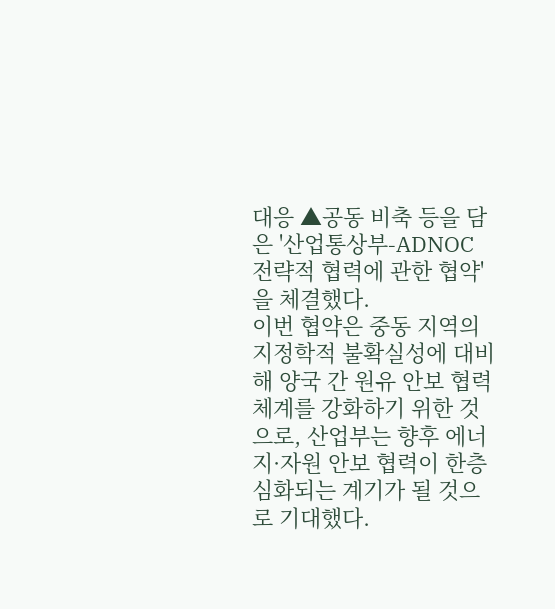대응 ▲공동 비축 등을 담은 '산업통상부-ADNOC 전략적 협력에 관한 협약'을 체결했다.
이번 협약은 중동 지역의 지정학적 불확실성에 대비해 양국 간 원유 안보 협력체계를 강화하기 위한 것으로, 산업부는 향후 에너지·자원 안보 협력이 한층 심화되는 계기가 될 것으로 기대했다.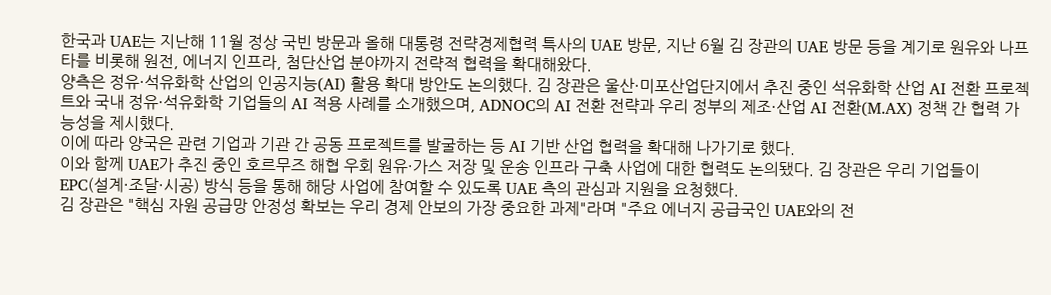한국과 UAE는 지난해 11월 정상 국빈 방문과 올해 대통령 전략경제협력 특사의 UAE 방문, 지난 6월 김 장관의 UAE 방문 등을 계기로 원유와 나프타를 비롯해 원전, 에너지 인프라, 첨단산업 분야까지 전략적 협력을 확대해왔다.
양측은 정유·석유화학 산업의 인공지능(AI) 활용 확대 방안도 논의했다. 김 장관은 울산·미포산업단지에서 추진 중인 석유화학 산업 AI 전환 프로젝트와 국내 정유·석유화학 기업들의 AI 적용 사례를 소개했으며, ADNOC의 AI 전환 전략과 우리 정부의 제조·산업 AI 전환(M.AX) 정책 간 협력 가능성을 제시했다.
이에 따라 양국은 관련 기업과 기관 간 공동 프로젝트를 발굴하는 등 AI 기반 산업 협력을 확대해 나가기로 했다.
이와 함께 UAE가 추진 중인 호르무즈 해협 우회 원유·가스 저장 및 운송 인프라 구축 사업에 대한 협력도 논의됐다. 김 장관은 우리 기업들이 EPC(설계·조달·시공) 방식 등을 통해 해당 사업에 참여할 수 있도록 UAE 측의 관심과 지원을 요청했다.
김 장관은 "핵심 자원 공급망 안정성 확보는 우리 경제 안보의 가장 중요한 과제"라며 "주요 에너지 공급국인 UAE와의 전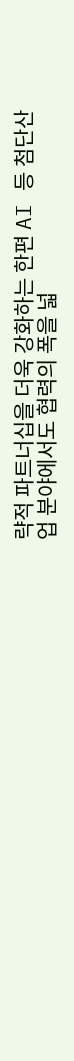략적 파트너십을 더욱 강화하는 한편 AI 등 첨단산업 분야에서도 협력의 폭을 넓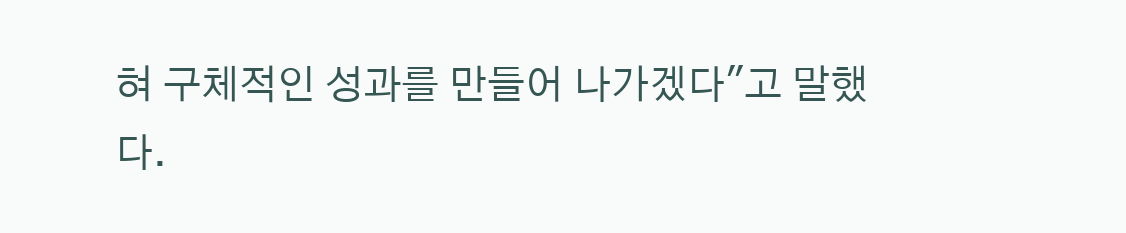혀 구체적인 성과를 만들어 나가겠다"고 말했다.